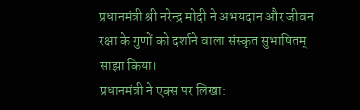प्रधानमंत्री श्री नरेन्द्र मोदी ने अभयदान और जीवन रक्षा के गुणों को दर्शाने वाला संस्कृत सुभाषितम् साझा किया।
प्रधानमंत्री ने एक्स पर लिखा: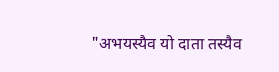"अभयस्यैव यो दाता तस्यैव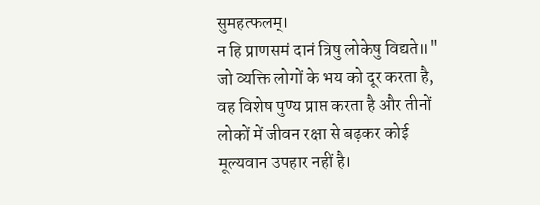सुमहत्फलम्।
न हि प्राणसमं दानं त्रिषु लोकेषु विद्यते॥"
जो व्यक्ति लोगों के भय को दूर करता है, वह विशेष पुण्य प्राप्त करता है और तीनों लोकों में जीवन रक्षा से बढ़कर कोई मूल्यवान उपहार नहीं है।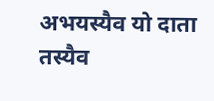अभयस्यैव यो दाता तस्यैव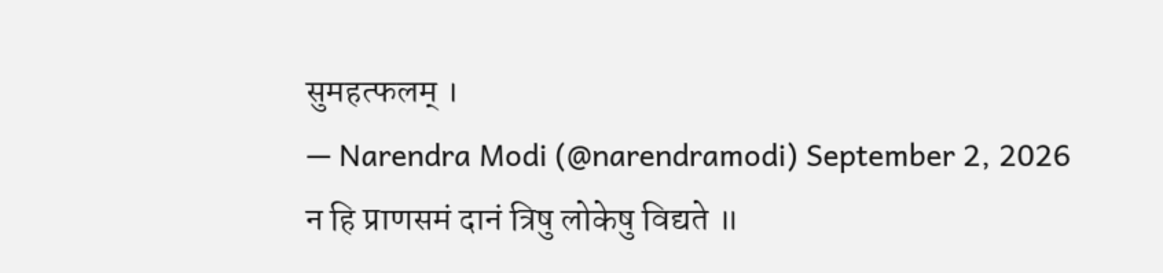सुमहत्फलम् ।
— Narendra Modi (@narendramodi) September 2, 2026
न हि प्राणसमं दानं त्रिषु लोकेषु विद्यते ॥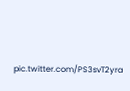pic.twitter.com/PS3svT2yra